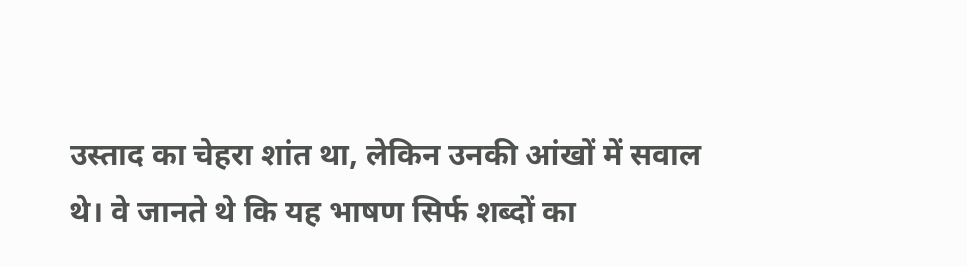उस्ताद का चेहरा शांत था, लेकिन उनकी आंखों में सवाल थे। वे जानते थे कि यह भाषण सिर्फ शब्दों का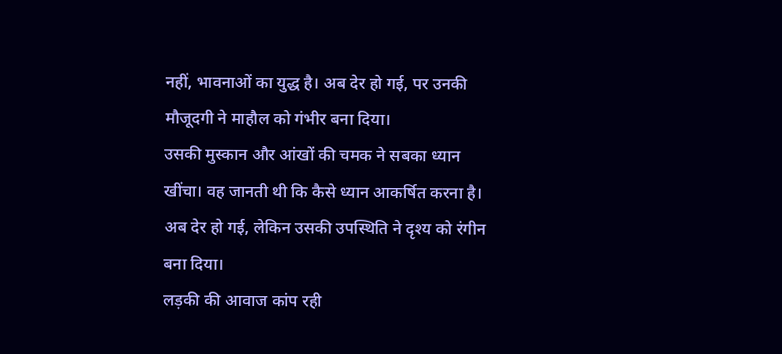नहीं, भावनाओं का युद्ध है। अब देर हो गई, पर उनकी मौजूदगी ने माहौल को गंभीर बना दिया।
उसकी मुस्कान और आंखों की चमक ने सबका ध्यान खींचा। वह जानती थी कि कैसे ध्यान आकर्षित करना है। अब देर हो गई, लेकिन उसकी उपस्थिति ने दृश्य को रंगीन बना दिया।
लड़की की आवाज कांप रही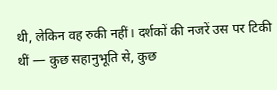थी, लेकिन वह रुकी नहीं। दर्शकों की नजरें उस पर टिकी थीं — कुछ सहानुभूति से, कुछ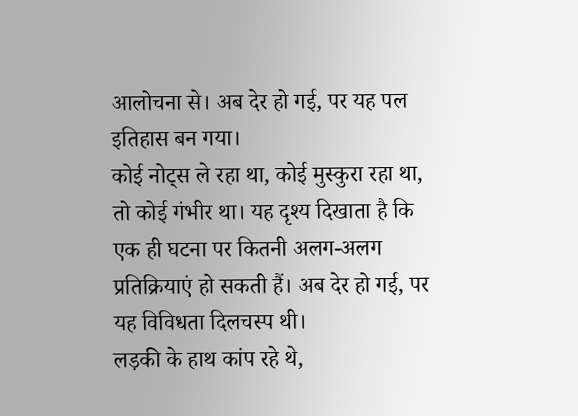आलोचना से। अब देर हो गई, पर यह पल इतिहास बन गया।
कोई नोट्स ले रहा था, कोई मुस्कुरा रहा था, तो कोई गंभीर था। यह दृश्य दिखाता है कि एक ही घटना पर कितनी अलग-अलग प्रतिक्रियाएं हो सकती हैं। अब देर हो गई, पर यह विविधता दिलचस्प थी।
लड़की के हाथ कांप रहे थे,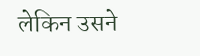लेकिन उसने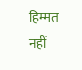हिम्मत नहीं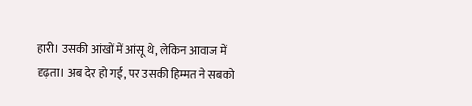हारी। उसकी आंखों में आंसू थे, लेकिन आवाज में दृढ़ता। अब देर हो गई, पर उसकी हिम्मत ने सबको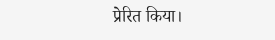प्रेरित किया।